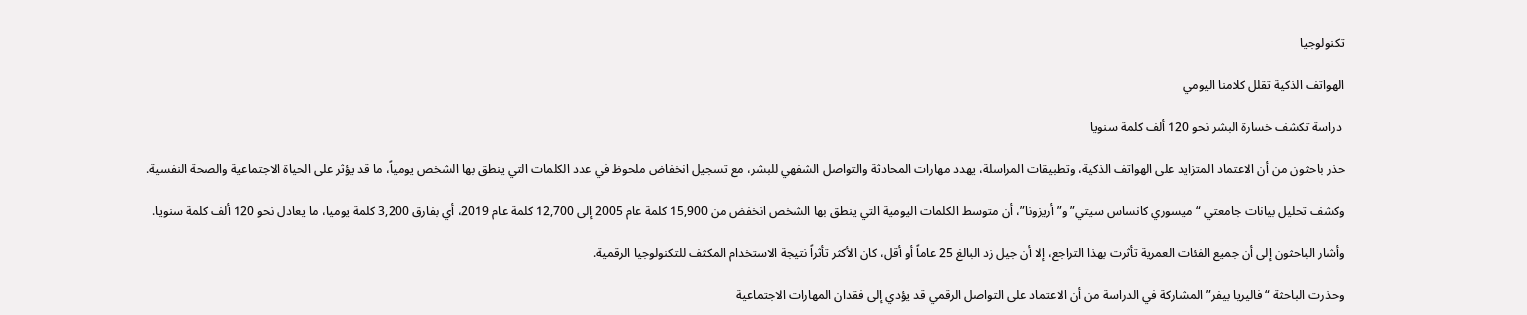تكنولوجيا

الهواتف الذكية تقلل كلامنا اليومي

 دراسة تكشف خسارة البشر نحو 120 ألف كلمة سنويا

حذر باحثون من أن الاعتماد المتزايد على الهواتف الذكية، وتطبيقات المراسلة، يهدد مهارات المحادثة والتواصل الشفهي للبشر، مع تسجيل انخفاض ملحوظ في عدد الكلمات التي ينطق بها الشخص يومياً، ما قد يؤثر على الحياة الاجتماعية والصحة النفسية.

وكشف تحليل بيانات جامعتي “ميسوري كانساس سيتي” و”أريزونا”، أن متوسط الكلمات اليومية التي ينطق بها الشخص انخفض من 15,900 كلمة عام 2005 إلى 12,700 كلمة عام 2019، أي بفارق 3,200 كلمة يوميا، ما يعادل نحو 120 ألف كلمة سنويا.

وأشار الباحثون إلى أن جميع الفئات العمرية تأثرت بهذا التراجع، إلا أن جيل زد البالغ 25 عاماً أو أقل، كان الأكثر تأثراً نتيجة الاستخدام المكثف للتكنولوجيا الرقمية.

وحذرت الباحثة “فاليريا بيفر” المشاركة في الدراسة من أن الاعتماد على التواصل الرقمي قد يؤدي إلى فقدان المهارات الاجتماعية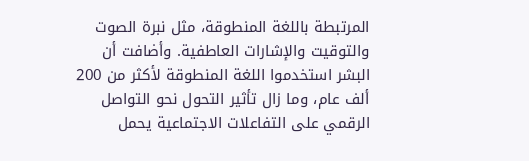المرتبطة باللغة المنطوقة، مثل نبرة الصوت والتوقيت والإشارات العاطفية. وأضافت أن البشر استخدموا اللغة المنطوقة لأكثر من 200 ألف عام، وما زال تأثير التحول نحو التواصل الرقمي على التفاعلات الاجتماعية يحمل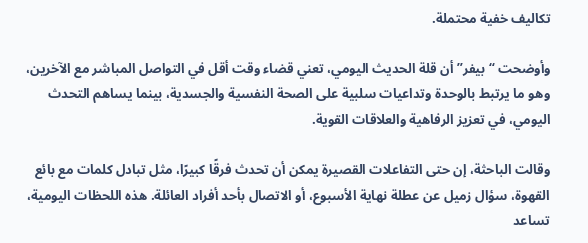تكاليف خفية محتملة.

وأوضحت “بيفر” أن قلة الحديث اليومي، تعني قضاء وقت أقل في التواصل المباشر مع الآخرين، وهو ما يرتبط بالوحدة وتداعيات سلبية على الصحة النفسية والجسدية، بينما يساهم التحدث اليومي، في تعزيز الرفاهية والعلاقات القوية.

وقالت الباحثة، إن حتى التفاعلات القصيرة يمكن أن تحدث فرقًا كبيرًا، مثل تبادل كلمات مع بائع القهوة، سؤال زميل عن عطلة نهاية الأسبوع، أو الاتصال بأحد أفراد العائلة. هذه اللحظات اليومية، تساعد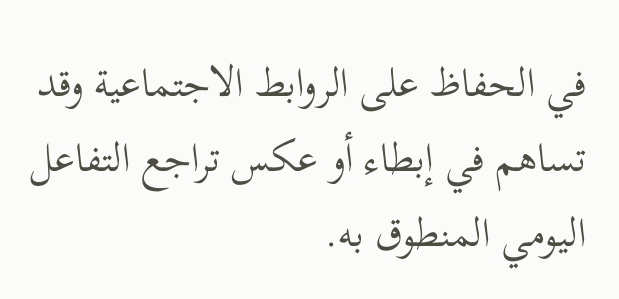في الحفاظ على الروابط الاجتماعية وقد تساهم في إبطاء أو عكس تراجع التفاعل اليومي المنطوق به.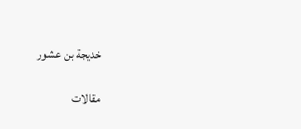خديجة بن عشور

مقالات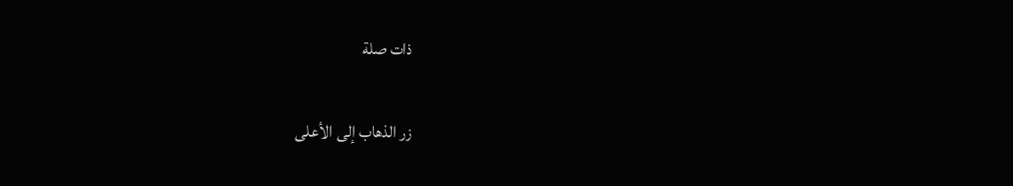ذات صلة

زر الذهاب إلى الأعلى